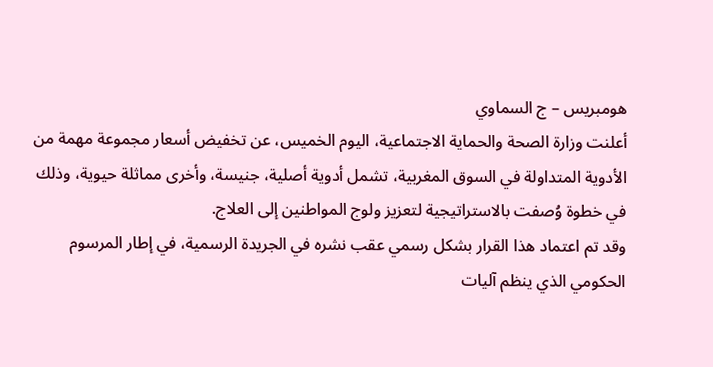هومبريس – ج السماوي
أعلنت وزارة الصحة والحماية الاجتماعية، اليوم الخميس، عن تخفيض أسعار مجموعة مهمة من الأدوية المتداولة في السوق المغربية، تشمل أدوية أصلية، جنيسة، وأخرى مماثلة حيوية، وذلك في خطوة وُصفت بالاستراتيجية لتعزيز ولوج المواطنين إلى العلاج.
وقد تم اعتماد هذا القرار بشكل رسمي عقب نشره في الجريدة الرسمية، في إطار المرسوم الحكومي الذي ينظم آليات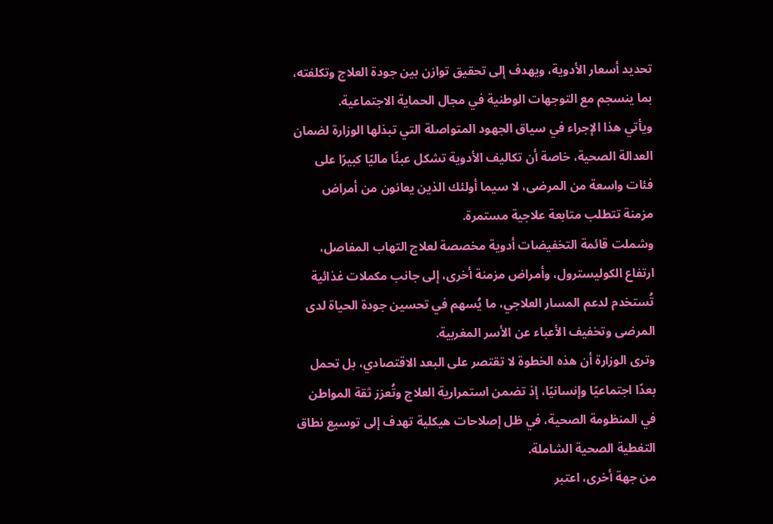تحديد أسعار الأدوية، ويهدف إلى تحقيق توازن بين جودة العلاج وتكلفته، بما ينسجم مع التوجهات الوطنية في مجال الحماية الاجتماعية.
ويأتي هذا الإجراء في سياق الجهود المتواصلة التي تبذلها الوزارة لضمان العدالة الصحية، خاصة أن تكاليف الأدوية تشكل عبئًا ماليًا كبيرًا على فئات واسعة من المرضى، لا سيما أولئك الذين يعانون من أمراض مزمنة تتطلب متابعة علاجية مستمرة.
وشملت قائمة التخفيضات أدوية مخصصة لعلاج التهاب المفاصل، ارتفاع الكوليسترول، وأمراض مزمنة أخرى، إلى جانب مكملات غذائية تُستخدم لدعم المسار العلاجي، ما يُسهم في تحسين جودة الحياة لدى المرضى وتخفيف الأعباء عن الأسر المغربية.
وترى الوزارة أن هذه الخطوة لا تقتصر على البعد الاقتصادي، بل تحمل بعدًا اجتماعيًا وإنسانيًا، إذ تضمن استمرارية العلاج وتُعزز ثقة المواطن في المنظومة الصحية، في ظل إصلاحات هيكلية تهدف إلى توسيع نطاق التغطية الصحية الشاملة.
من جهة أخرى، اعتبر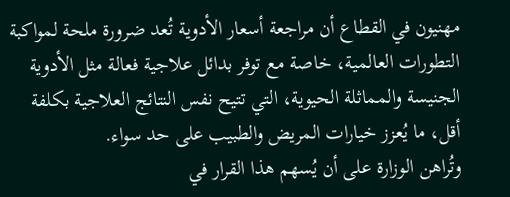مهنيون في القطاع أن مراجعة أسعار الأدوية تُعد ضرورة ملحة لمواكبة التطورات العالمية، خاصة مع توفر بدائل علاجية فعالة مثل الأدوية الجنيسة والمماثلة الحيوية، التي تتيح نفس النتائج العلاجية بكلفة أقل، ما يُعزز خيارات المريض والطبيب على حد سواء.
وتُراهن الوزارة على أن يُسهم هذا القرار في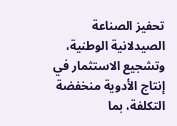تحفيز الصناعة الصيدلانية الوطنية، وتشجيع الاستثمار في إنتاج الأدوية منخفضة التكلفة، بما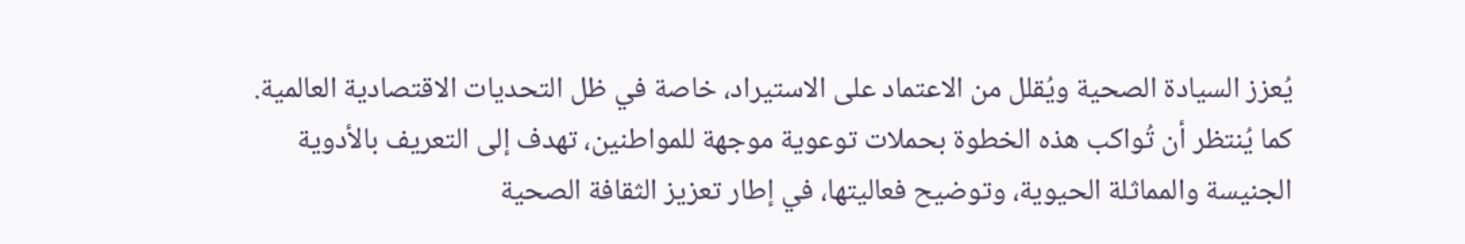يُعزز السيادة الصحية ويُقلل من الاعتماد على الاستيراد، خاصة في ظل التحديات الاقتصادية العالمية.
كما يُنتظر أن تُواكب هذه الخطوة بحملات توعوية موجهة للمواطنين، تهدف إلى التعريف بالأدوية الجنيسة والمماثلة الحيوية، وتوضيح فعاليتها، في إطار تعزيز الثقافة الصحية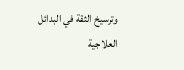وترسيخ الثقة في البدائل العلاجية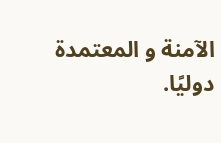الآمنة و المعتمدة دوليًا.